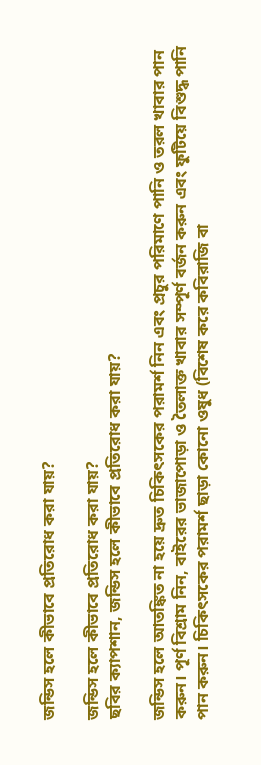জন্ডিস হলে কীভাবে প্রতিরোধ করা যায়?

জন্ডিস হলে কীভাবে প্রতিরোধ করা যায়?
ছবির ক্যাপশান, জন্ডিস হলে কীভাবে প্রতিরোধ করা যায়?

জন্ডিস হলে আতঙ্কিত না হয়ে দ্রুত চিকিৎসকের পরামর্শ নিন এবং প্রচুর পরিমাণে পানি ও তরল খাবার পান করুন। পূর্ণ বিশ্রাম নিন, বাইরের ভাজাপোড়া ও তৈলাক্ত খাবার সম্পূর্ণ বর্জন করুন এবং ফুটিয়ে বিশুদ্ধ পানি পান করুন। চিকিৎসকের পরামর্শ ছাড়া কোনো ওষুধ (বিশেষ করে কবিরাজি বা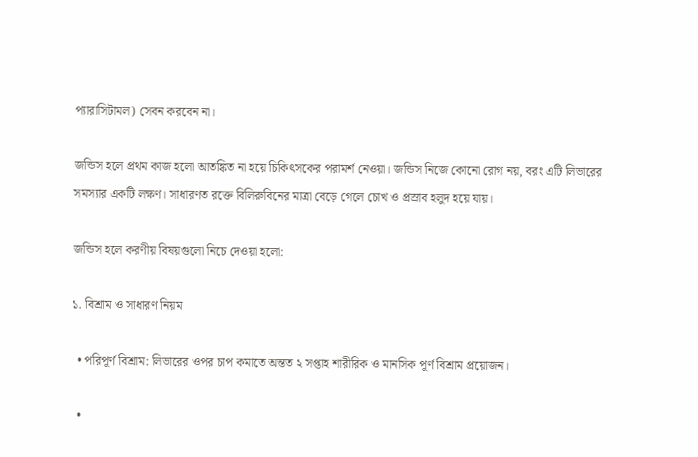প্যারাসিটামল) সেবন করবেন না।

জন্ডিস হলে প্রথম কাজ হলো আতঙ্কিত না হয়ে চিকিৎসকের পরামর্শ নেওয়া। জন্ডিস নিজে কোনো রোগ নয়, বরং এটি লিভারের সমস্যার একটি লক্ষণ। সাধারণত রক্তে বিলিরুবিনের মাত্রা বেড়ে গেলে চোখ ও প্রস্রাব হলুদ হয়ে যায়।

জন্ডিস হলে করণীয় বিষয়গুলো নিচে দেওয়া হলো:

১. বিশ্রাম ও সাধারণ নিয়ম

  • পরিপূর্ণ বিশ্রাম: লিভারের ওপর চাপ কমাতে অন্তত ২ সপ্তাহ শারীরিক ও মানসিক পূর্ণ বিশ্রাম প্রয়োজন।

  •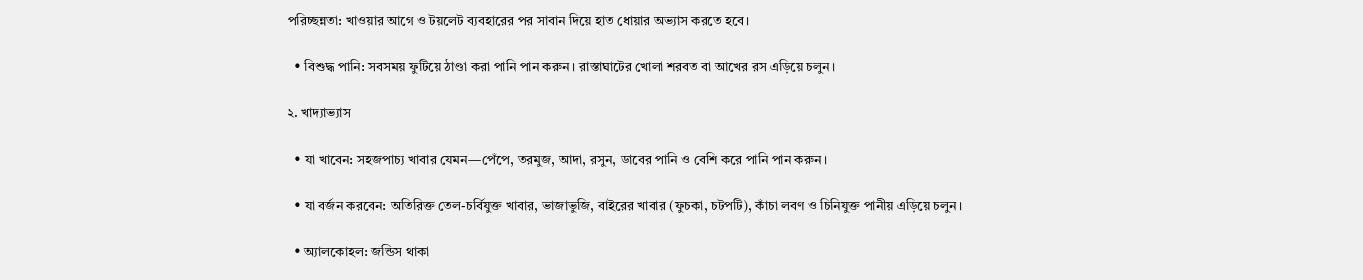পরিচ্ছন্নতা: খাওয়ার আগে ও টয়লেট ব্যবহারের পর সাবান দিয়ে হাত ধোয়ার অভ্যাস করতে হবে।

  • বিশুদ্ধ পানি: সবসময় ফুটিয়ে ঠাণ্ডা করা পানি পান করুন। রাস্তাঘাটের খোলা শরবত বা আখের রস এড়িয়ে চলুন।

২. খাদ্যাভ্যাস

  • যা খাবেন: সহজপাচ্য খাবার যেমন—পেঁপে, তরমুজ, আদা, রসুন, ডাবের পানি ও বেশি করে পানি পান করুন।

  • যা বর্জন করবেন: অতিরিক্ত তেল-চর্বিযুক্ত খাবার, ভাজাভুজি, বাইরের খাবার (ফুচকা, চটপটি), কাঁচা লবণ ও চিনিযুক্ত পানীয় এড়িয়ে চলুন।

  • অ্যালকোহল: জন্ডিস থাকা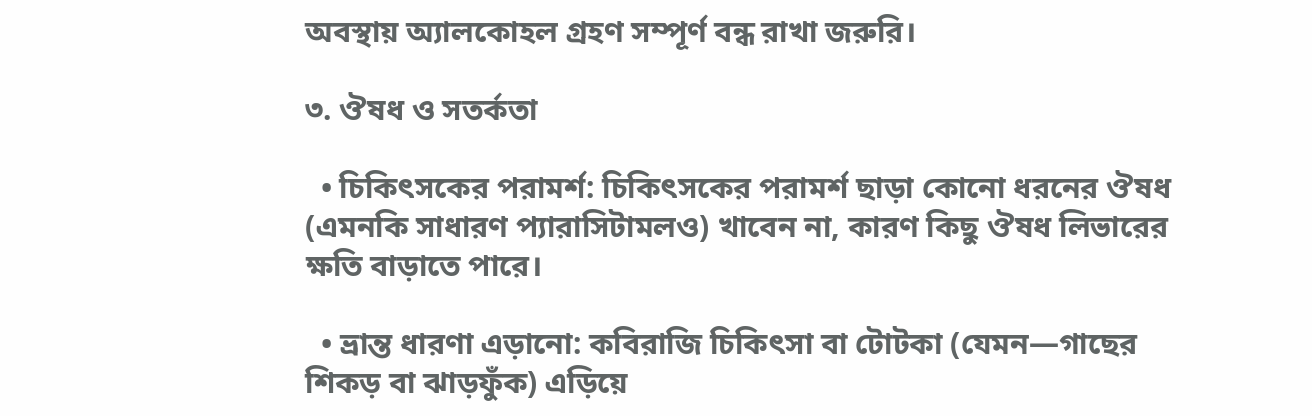অবস্থায় অ্যালকোহল গ্রহণ সম্পূর্ণ বন্ধ রাখা জরুরি।

৩. ঔষধ ও সতর্কতা

  • চিকিৎসকের পরামর্শ: চিকিৎসকের পরামর্শ ছাড়া কোনো ধরনের ঔষধ (এমনকি সাধারণ প্যারাসিটামলও) খাবেন না, কারণ কিছু ঔষধ লিভারের ক্ষতি বাড়াতে পারে।

  • ভ্রান্ত ধারণা এড়ানো: কবিরাজি চিকিৎসা বা টোটকা (যেমন—গাছের শিকড় বা ঝাড়ফুঁক) এড়িয়ে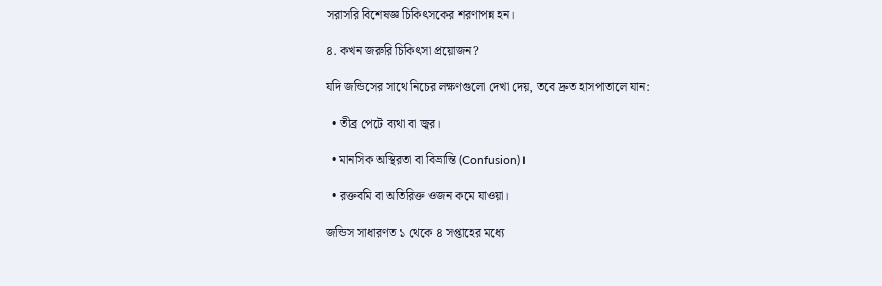সরাসরি বিশেষজ্ঞ চিকিৎসকের শরণাপন্ন হন।

৪. কখন জরুরি চিকিৎসা প্রয়োজন?

যদি জন্ডিসের সাথে নিচের লক্ষণগুলো দেখা দেয়, তবে দ্রুত হাসপাতালে যান:

  • তীব্র পেটে ব্যথা বা জ্বর।

  • মানসিক অস্থিরতা বা বিভ্রান্তি (Confusion)।

  • রক্তবমি বা অতিরিক্ত ওজন কমে যাওয়া।

জন্ডিস সাধারণত ১ থেকে ৪ সপ্তাহের মধ্যে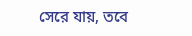সেরে যায়, তবে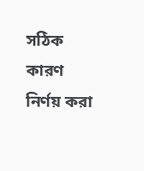সঠিক কারণ নির্ণয় করা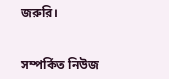জরুরি।


সম্পর্কিত নিউজ